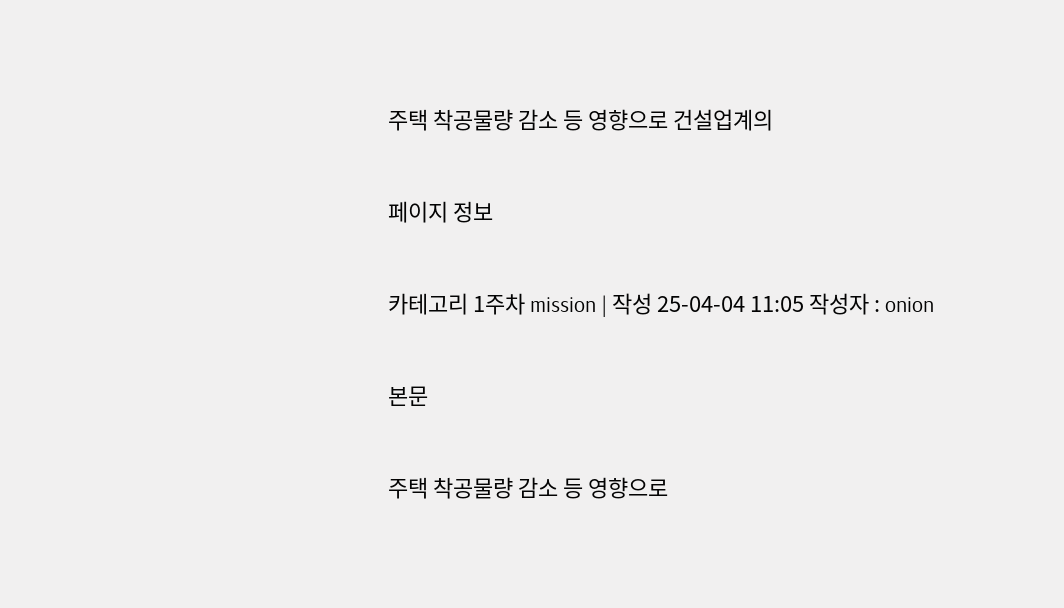주택 착공물량 감소 등 영향으로 건설업계의

페이지 정보

카테고리 1주차 mission | 작성 25-04-04 11:05 작성자 : onion

본문

주택 착공물량 감소 등 영향으로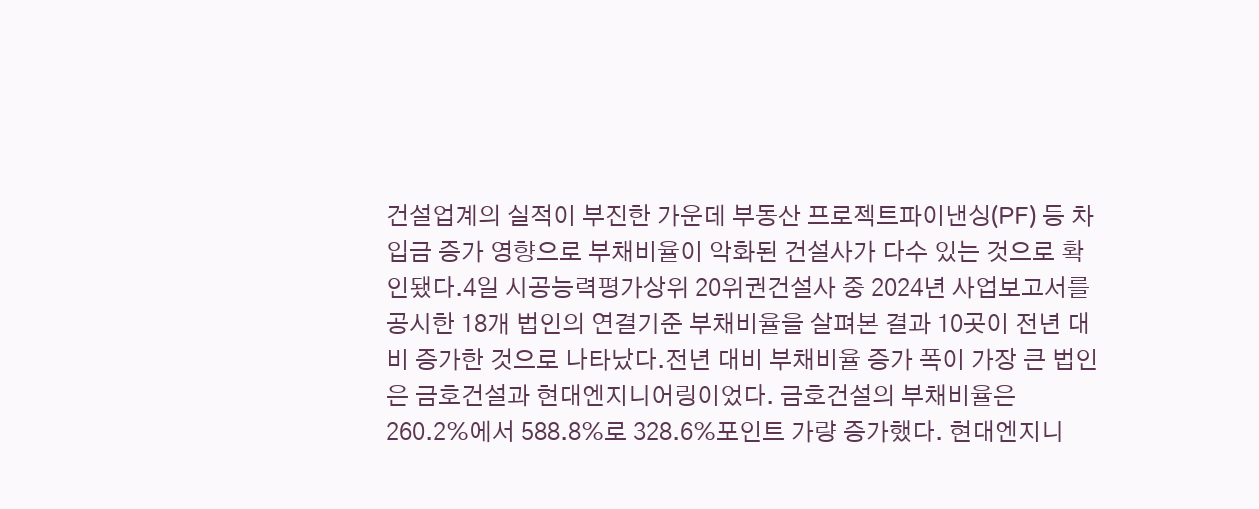건설업계의 실적이 부진한 가운데 부동산 프로젝트파이낸싱(PF) 등 차입금 증가 영향으로 부채비율이 악화된 건설사가 다수 있는 것으로 확인됐다.4일 시공능력평가상위 20위권건설사 중 2024년 사업보고서를 공시한 18개 법인의 연결기준 부채비율을 살펴본 결과 10곳이 전년 대비 증가한 것으로 나타났다.전년 대비 부채비율 증가 폭이 가장 큰 법인은 금호건설과 현대엔지니어링이었다. 금호건설의 부채비율은 260.2%에서 588.8%로 328.6%포인트 가량 증가했다. 현대엔지니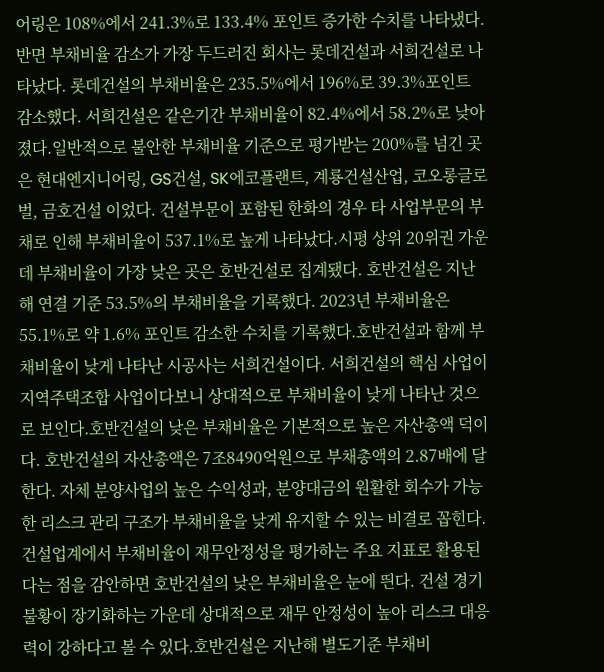어링은 108%에서 241.3%로 133.4% 포인트 증가한 수치를 나타냈다.반면 부채비율 감소가 가장 두드러진 회사는 롯데건설과 서희건설로 나타났다. 롯데건설의 부채비율은 235.5%에서 196%로 39.3%포인트 감소했다. 서희건설은 같은기간 부채비율이 82.4%에서 58.2%로 낮아졌다.일반적으로 불안한 부채비율 기준으로 평가받는 200%를 넘긴 곳은 현대엔지니어링, GS건설, SK에코플랜트, 계룡건설산업, 코오롱글로벌, 금호건설 이었다. 건설부문이 포함된 한화의 경우 타 사업부문의 부채로 인해 부채비율이 537.1%로 높게 나타났다.시평 상위 20위권 가운데 부채비율이 가장 낮은 곳은 호반건설로 집계됐다. 호반건설은 지난해 연결 기준 53.5%의 부채비율을 기록했다. 2023년 부채비율은 55.1%로 약 1.6% 포인트 감소한 수치를 기록했다.호반건설과 함께 부채비율이 낮게 나타난 시공사는 서희건설이다. 서희건설의 핵심 사업이 지역주택조합 사업이다보니 상대적으로 부채비율이 낮게 나타난 것으로 보인다.호반건설의 낮은 부채비율은 기본적으로 높은 자산총액 덕이다. 호반건설의 자산총액은 7조8490억원으로 부채총액의 2.87배에 달한다. 자체 분양사업의 높은 수익성과, 분양대금의 원활한 회수가 가능한 리스크 관리 구조가 부채비율을 낮게 유지할 수 있는 비결로 꼽힌다.건설업계에서 부채비율이 재무안정성을 평가하는 주요 지표로 활용된다는 점을 감안하면 호반건설의 낮은 부채비율은 눈에 띈다. 건설 경기 불황이 장기화하는 가운데 상대적으로 재무 안정성이 높아 리스크 대응력이 강하다고 볼 수 있다.호반건설은 지난해 별도기준 부채비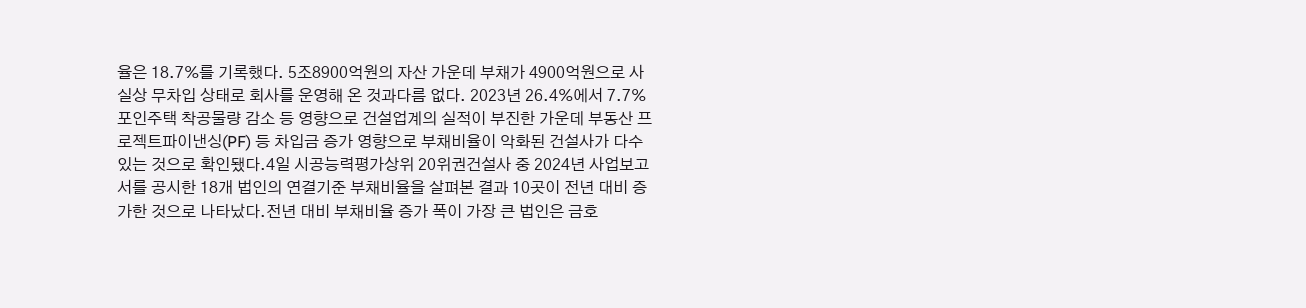율은 18.7%를 기록했다. 5조8900억원의 자산 가운데 부채가 4900억원으로 사실상 무차입 상태로 회사를 운영해 온 것과다름 없다. 2023년 26.4%에서 7.7% 포인주택 착공물량 감소 등 영향으로 건설업계의 실적이 부진한 가운데 부동산 프로젝트파이낸싱(PF) 등 차입금 증가 영향으로 부채비율이 악화된 건설사가 다수 있는 것으로 확인됐다.4일 시공능력평가상위 20위권건설사 중 2024년 사업보고서를 공시한 18개 법인의 연결기준 부채비율을 살펴본 결과 10곳이 전년 대비 증가한 것으로 나타났다.전년 대비 부채비율 증가 폭이 가장 큰 법인은 금호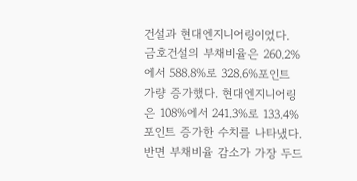건설과 현대엔지니어링이었다. 금호건설의 부채비율은 260.2%에서 588.8%로 328.6%포인트 가량 증가했다. 현대엔지니어링은 108%에서 241.3%로 133.4% 포인트 증가한 수치를 나타냈다.반면 부채비율 감소가 가장 두드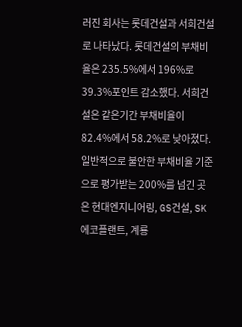러진 회사는 롯데건설과 서희건설로 나타났다. 롯데건설의 부채비율은 235.5%에서 196%로 39.3%포인트 감소했다. 서희건설은 같은기간 부채비율이 82.4%에서 58.2%로 낮아졌다.일반적으로 불안한 부채비율 기준으로 평가받는 200%를 넘긴 곳은 현대엔지니어링, GS건설, SK에코플랜트, 계룡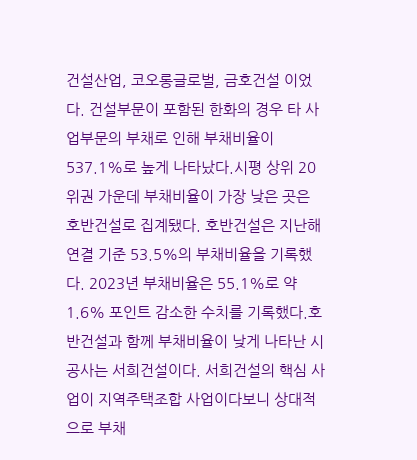건설산업, 코오롱글로벌, 금호건설 이었다. 건설부문이 포함된 한화의 경우 타 사업부문의 부채로 인해 부채비율이 537.1%로 높게 나타났다.시평 상위 20위권 가운데 부채비율이 가장 낮은 곳은 호반건설로 집계됐다. 호반건설은 지난해 연결 기준 53.5%의 부채비율을 기록했다. 2023년 부채비율은 55.1%로 약 1.6% 포인트 감소한 수치를 기록했다.호반건설과 함께 부채비율이 낮게 나타난 시공사는 서희건설이다. 서희건설의 핵심 사업이 지역주택조합 사업이다보니 상대적으로 부채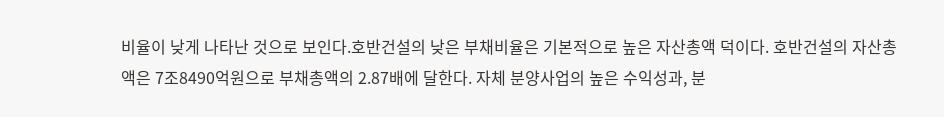비율이 낮게 나타난 것으로 보인다.호반건설의 낮은 부채비율은 기본적으로 높은 자산총액 덕이다. 호반건설의 자산총액은 7조8490억원으로 부채총액의 2.87배에 달한다. 자체 분양사업의 높은 수익성과, 분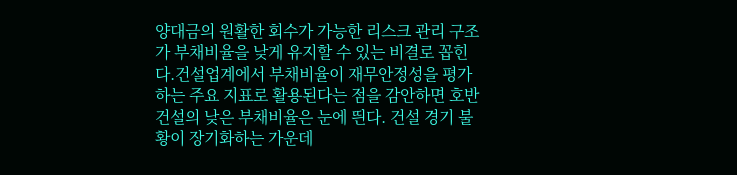양대금의 원활한 회수가 가능한 리스크 관리 구조가 부채비율을 낮게 유지할 수 있는 비결로 꼽힌다.건설업계에서 부채비율이 재무안정성을 평가하는 주요 지표로 활용된다는 점을 감안하면 호반건설의 낮은 부채비율은 눈에 띈다. 건설 경기 불황이 장기화하는 가운데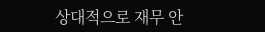상대적으로 재무 안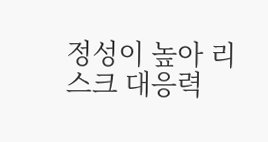정성이 높아 리스크 대응력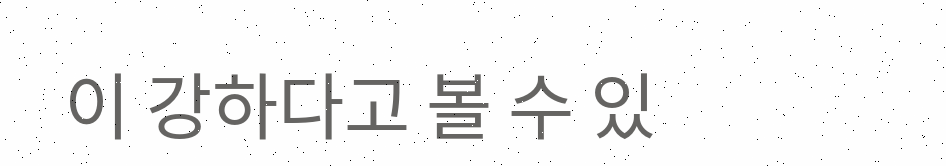이 강하다고 볼 수 있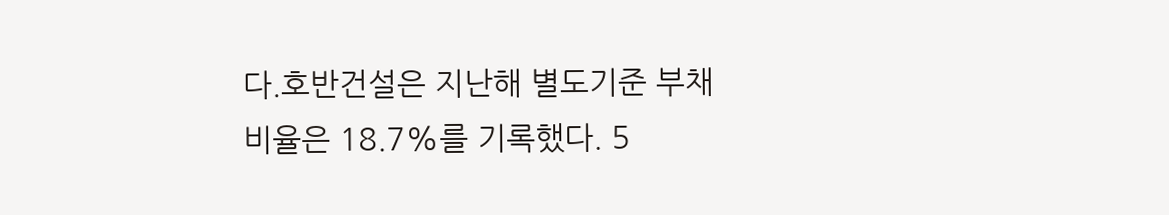다.호반건설은 지난해 별도기준 부채비율은 18.7%를 기록했다. 5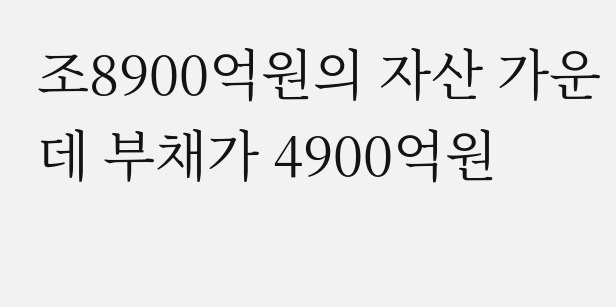조8900억원의 자산 가운데 부채가 4900억원